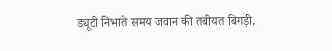ड्यूटी निभाते समय जवान की तबीयत बिगड़ी,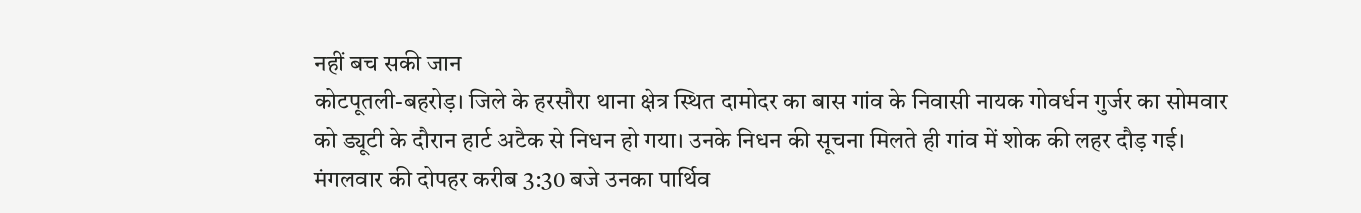नहीं बच सकी जान
कोटपूतली-बहरोड़। जिले के हरसौरा थाना क्षेत्र स्थित दामोदर का बास गांव के निवासी नायक गोवर्धन गुर्जर का सोमवार को ड्यूटी के दौरान हार्ट अटैक से निधन हो गया। उनके निधन की सूचना मिलते ही गांव में शोक की लहर दौड़ गई। मंगलवार की दोपहर करीब 3:30 बजे उनका पार्थिव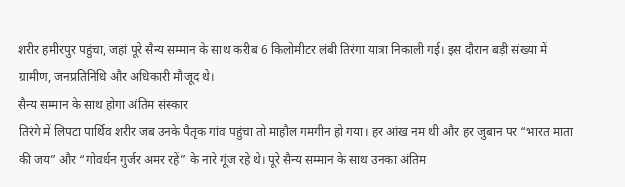शरीर हमीरपुर पहुंचा, जहां पूरे सैन्य सम्मान के साथ करीब 6 किलोमीटर लंबी तिरंगा यात्रा निकाली गई। इस दौरान बड़ी संख्या में ग्रामीण, जनप्रतिनिधि और अधिकारी मौजूद थे।
सैन्य सम्मान के साथ होगा अंतिम संस्कार
तिरंगे में लिपटा पार्थिव शरीर जब उनके पैतृक गांव पहुंचा तो माहौल गमगीन हो गया। हर आंख नम थी और हर जुबान पर “भारत माता की जय” और “गोवर्धन गुर्जर अमर रहें” के नारे गूंज रहे थे। पूरे सैन्य सम्मान के साथ उनका अंतिम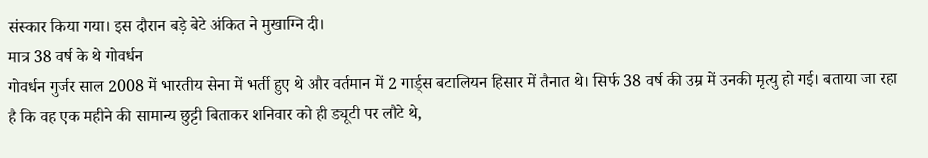संस्कार किया गया। इस दौरान बड़े बेटे अंकित ने मुखाग्नि दी।
मात्र 38 वर्ष के थे गोवर्धन
गोवर्धन गुर्जर साल 2008 में भारतीय सेना में भर्ती हुए थे और वर्तमान में 2 गार्ड्स बटालियन हिसार में तैनात थे। सिर्फ 38 वर्ष की उम्र में उनकी मृत्यु हो गई। बताया जा रहा है कि वह एक महीने की सामान्य छुट्टी बिताकर शनिवार को ही ड्यूटी पर लौटे थे,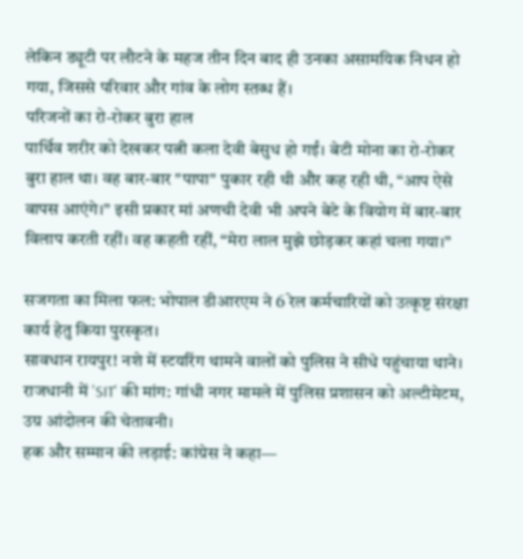लेकिन ड्यूटी पर लौटने के महज तीन दिन बाद ही उनका असामयिक निधन हो गया, जिससे परिवार और गांव के लोग स्तब्ध हैं।
परिजनों का रो-रोकर बुरा हाल
पार्थिव शरीर को देखकर पत्नी कला देवी बेसुध हो गईं। बेटी मोना का रो-रोकर बुरा हाल था। वह बार-बार "पापा" पुकार रही थी और कह रही थी, “आप ऐसे वापस आएंगे।” इसी प्रकार मां अणची देवी भी अपने बेटे के वियोग में बार-बार विलाप करती रहीं। वह कहती रहीं, “मेरा लाल मुझे छोड़कर कहां चला गया।”

सजगता का मिला फल: भोपाल डीआरएम ने 6 रेल कर्मचारियों को उत्कृष्ट संरक्षा कार्य हेतु किया पुरस्कृत।
सावधान रायपुर! नशे में स्टयरिंग थामने वालों को पुलिस ने सीधे पहुंचाया थाने।
राजधानी में 'SIT' की मांग: गांधी नगर मामले में पुलिस प्रशासन को अल्टीमेटम, उग्र आंदोलन की चेतावनी।
हक और सम्मान की लड़ाई: कांग्रेस ने कहा—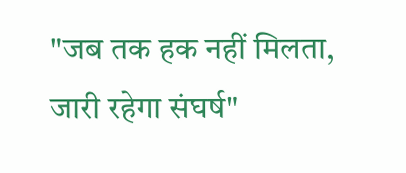"जब तक हक नहीं मिलता, जारी रहेगा संघर्ष"